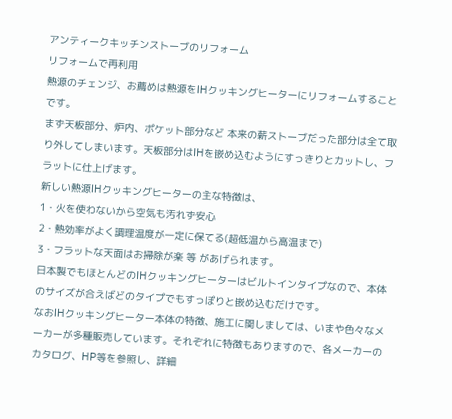アンティークキッチンストーブのリフォーム
リフォームで再利用
熱源のチェンジ、お薦めは熱源をIHクッキングヒーターにリフォームすることです。
まず天板部分、炉内、ポケット部分など 本来の薪ストーブだった部分は全て取り外してしまいます。天板部分はIHを嵌め込むようにすっきりとカットし、フラットに仕上げます。
新しい熱源IHクッキングヒーターの主な特徴は、
1・火を使わないから空気も汚れず安心
2・熱効率がよく調理温度が一定に保てる(超低温から高温まで)
3・フラットな天面はお掃除が楽 等 があげられます。
日本製でもほとんどのIHクッキングヒーターはビルトインタイプなので、本体のサイズが合えばどのタイプでもすっぽりと嵌め込むだけです。
なおIHクッキングヒーター本体の特徴、施工に関しましては、いまや色々なメーカーが多種販売しています。それぞれに特徴もありますので、各メーカーのカタログ、HP等を参照し、詳細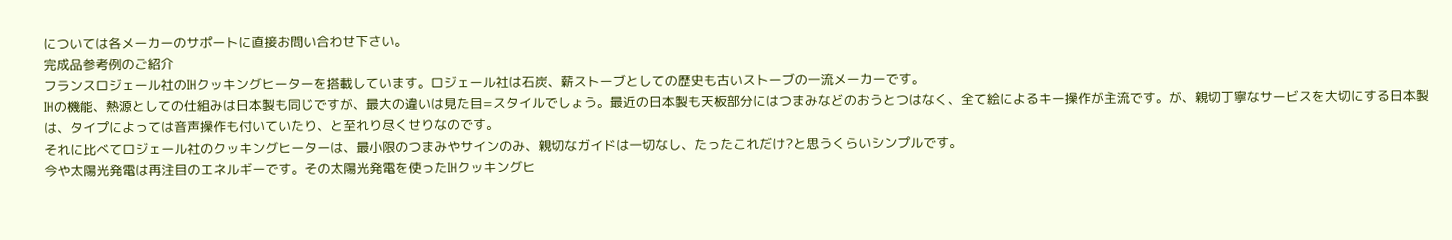については各メーカーのサポートに直接お問い合わせ下さい。
完成品参考例のご紹介
フランスロジェール社のIHクッキングヒーターを搭載しています。ロジェール社は石炭、薪ストーブとしての歴史も古いストーブの一流メーカーです。
IHの機能、熱源としての仕組みは日本製も同じですが、最大の違いは見た目=スタイルでしょう。最近の日本製も天板部分にはつまみなどのおうとつはなく、全て絵によるキー操作が主流です。が、親切丁寧なサービスを大切にする日本製は、タイプによっては音声操作も付いていたり、と至れり尽くせりなのです。
それに比べてロジェール社のクッキングヒーターは、最小限のつまみやサインのみ、親切なガイドは一切なし、たったこれだけ?と思うくらいシンプルです。
今や太陽光発電は再注目のエネルギーです。その太陽光発電を使ったIHクッキングヒ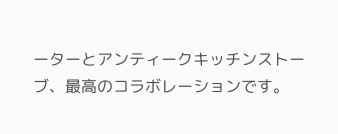ーターとアンティークキッチンストーブ、最高のコラボレーションです。